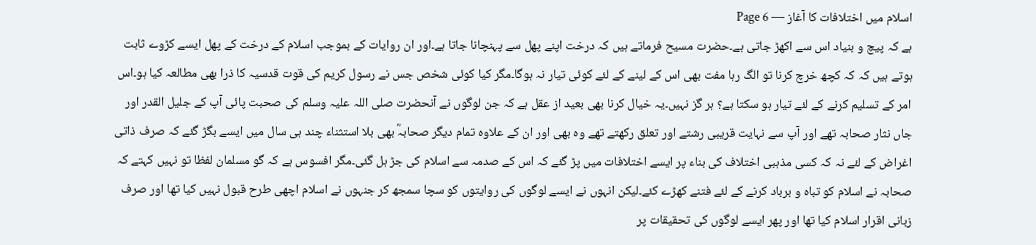اسلام میں اختلافات کا آغاز — Page 6
ہے کہ پیچ و بنیاد اس سے اکھڑ جاتی ہے۔حضرت مسیح فرماتے ہیں کہ درخت اپنے پھل سے پہنچانا جاتا ہے۔اور ان روایات کے بموجب اسلام کے درخت کے پھل ایسے کڑوے ثابت ہوتے ہیں کہ کہ کچھ خرچ کرنا تو الگ رہا مفت بھی اس کے لینے کے لئے کوئی تیار نہ ہوگا۔مگر کیا کوئی شخص جس نے رسول کریم کی قوت قدسیہ کا ذرا بھی مطالعہ کیا ہو۔اس امر کے تسلیم کرنے کے لئے تیار ہو سکتا ہے؟ ہر گز نہیں۔یہ خیال کرنا بھی بعید از عقل ہے کہ جن لوگوں نے آنحضرت صلی اللہ علیہ وسلم کی صحبت پائی آپ کے جلیل القدر اور جاں نثار صحابہ تھے اور آپ سے نہایت قریبی رشتے اور تعلق رکھتے تھے وہ بھی اور ان کے علاوہ تمام دیگر صحابہؓ بھی بلا استثناء چند ہی سال میں ایسے بگڑ گئے کہ صرف ذاتی اغراض کے لئے نہ کہ کسی مذہبی اختلاف کی بناء پر ایسے اختلافات میں پڑ گئے کہ اس کے صدمہ سے اسلام کی جڑ ہل گئی۔مگر افسوس ہے کہ گو مسلمان لفظا تو نہیں کہتے کہ صحابہ نے اسلام کو تباہ و برباد کرنے کے لئے فتنے کھڑے کئے۔لیکن انہوں نے ایسے لوگوں کی روایتوں کو سچا سمجھ کر جنہوں نے اسلام اچھی طرح قبول نہیں کیا تھا اور صرف زبانی اقرار اسلام کیا تھا اور پھر ایسے لوگوں کی تحقیقات پر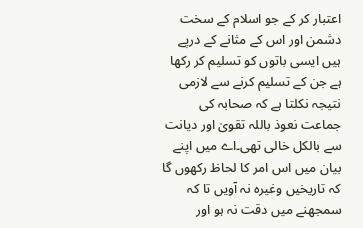اعتبار کر کے جو اسلام کے سخت دشمن اور اس کے مثانے کے درپے ہیں ایسی باتوں کو تسلیم کر رکھا ہے جن کے تسلیم کرنے سے لازمی نتیجہ نکلتا ہے کہ صحابہ کی جماعت نعوذ باللہ تقویٰ اور دیانت سے بالکل خالی تھی۔اے میں اپنے بیان میں اس امر کا لحاظ رکھوں گا کہ تاریخیں وغیرہ نہ آویں تا کہ سمجھنے میں دقت نہ ہو اور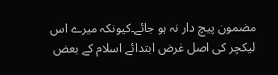مضمون پیچ دار نہ ہو جائے۔کیونکہ میرے اس لیکچر کی اصل غرض ابتدائے اسلام کے بعض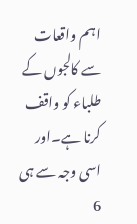اہم واقعات سے کالجوں کے طلباء کو واقف کرنا ہے۔اور اسی وجہ سے ہی 6